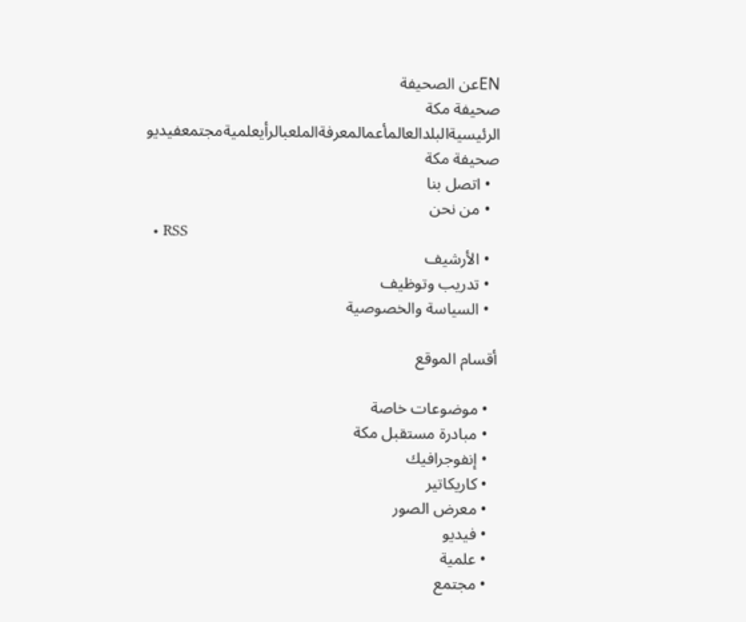ENعن الصحيفة
صحيفة مكة
الرئيسيةالبلدالعالمأعمالمعرفةالملعبالرأيعلميةمجتمعفيديو
صحيفة مكة
  • اتصل بنا
  • من نحن
  • RSS
  • الأرشيف
  • تدريب وتوظيف
  • السياسة والخصوصية

أقسام الموقع

  • موضوعات خاصة
  • مبادرة مستقبل مكة
  • إنفوجرافيك
  • كاريكاتير
  • معرض الصور
  • فيديو
  • علمية
  • مجتمع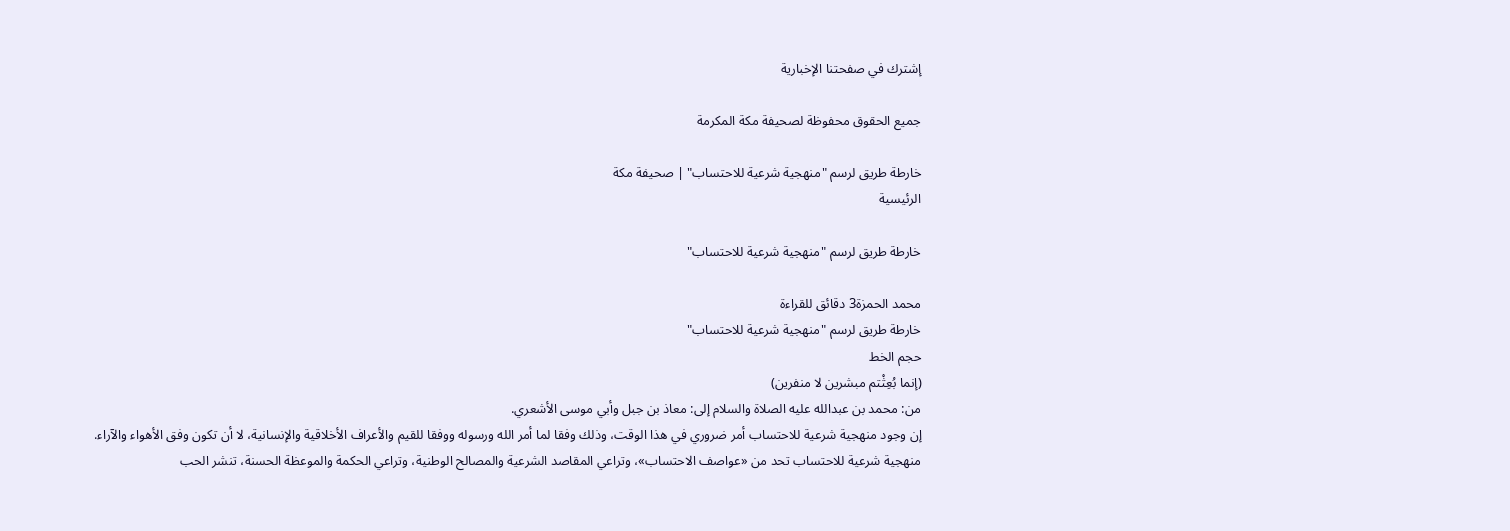إشترك في صفحتنا الإخبارية

جميع الحقوق محفوظة لصحيفة مكة المكرمة

خارطة طريق لرسم "منهجية شرعية للاحتساب" | صحيفة مكة
الرئيسية

خارطة طريق لرسم "منهجية شرعية للاحتساب"

محمد الحمزة3 دقائق للقراءة
خارطة طريق لرسم "منهجية شرعية للاحتساب"
حجم الخط
(إنما بُعِثْتم مبشرين لا منفرين)
من: محمد بن عبدالله عليه الصلاة والسلام إلى: معاذ بن جبل وأبي موسى الأشعري.
إن وجود منهجية شرعية للاحتساب أمر ضروري في هذا الوقت، وذلك وفقا لما أمر الله ورسوله ووفقا للقيم والأعراف الأخلاقية والإنسانية، لا أن تكون وفق الأهواء والآراء.
منهجية شرعية للاحتساب تحد من «عواصف الاحتساب»، وتراعي المقاصد الشرعية والمصالح الوطنية، وتراعي الحكمة والموعظة الحسنة، تنشر الحب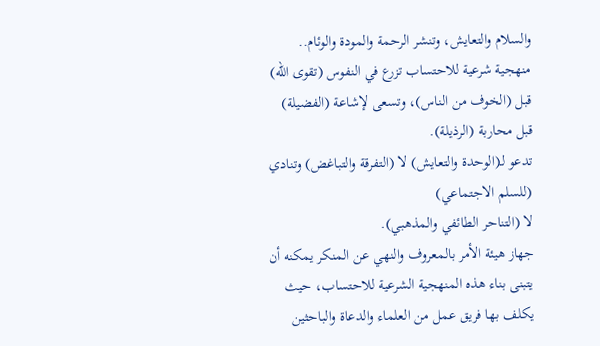والسلام والتعايش، وتنشر الرحمة والمودة والوئام..
منهجية شرعية للاحتساب تزرع في النفوس (تقوى الله) قبل (الخوف من الناس)، وتسعى لإشاعة (الفضيلة) قبل محاربة (الرذيلة).
تدعو لـ(الوحدة والتعايش) لا (التفرقة والتباغض) وتنادي (للسلم الاجتماعي)
لا (التناحر الطائفي والمذهبي).
جهاز هيئة الأمر بالمعروف والنهي عن المنكر يمكنه أن يتبنى بناء هذه المنهجية الشرعية للاحتساب، حيث يكلف بها فريق عمل من العلماء والدعاة والباحثين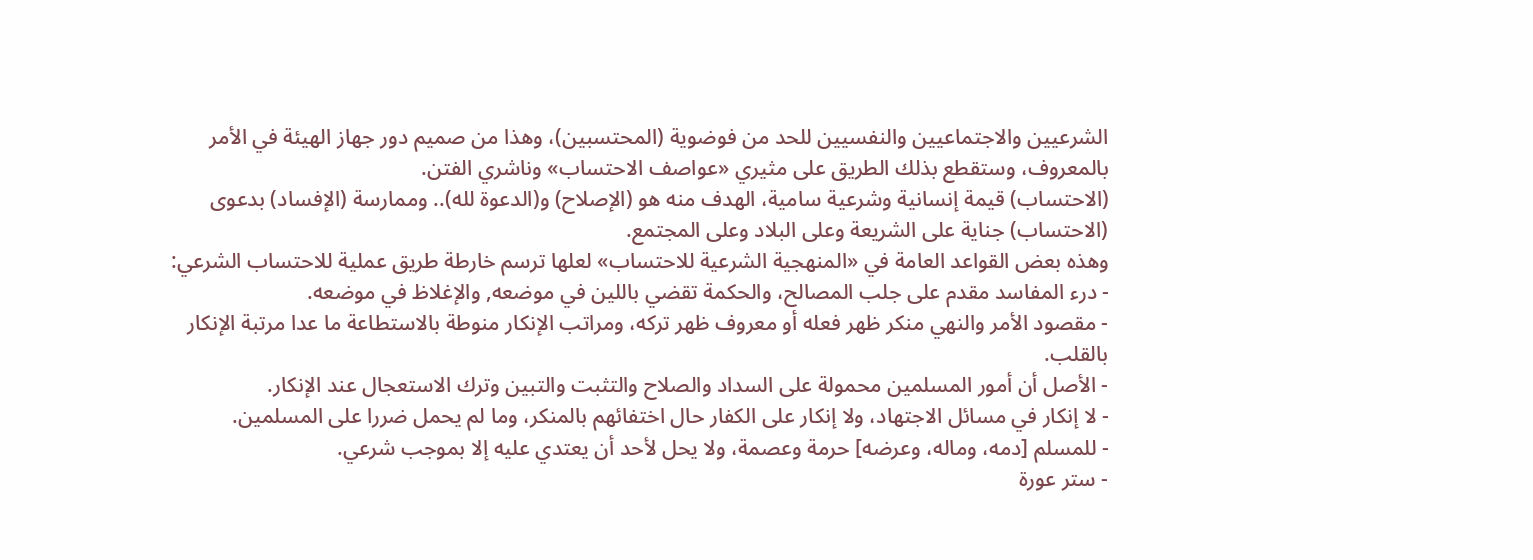الشرعيين والاجتماعيين والنفسيين للحد من فوضوية (المحتسبين)، وهذا من صميم دور جهاز الهيئة في الأمر بالمعروف، وستقطع بذلك الطريق على مثيري «عواصف الاحتساب» وناشري الفتن.
(الاحتساب) قيمة إنسانية وشرعية سامية، الهدف منه هو (الإصلاح) و(الدعوة لله).. وممارسة (الإفساد) بدعوى (الاحتساب) جناية على الشريعة وعلى البلاد وعلى المجتمع.
وهذه بعض القواعد العامة في «المنهجية الشرعية للاحتساب» لعلها ترسم خارطة طريق عملية للاحتساب الشرعي:
- درء المفاسد مقدم على جلب المصالح، والحكمة تقضي باللين في موضعه, والإغلاظ في موضعه.
- مقصود الأمر والنهي منكر ظهر فعله أو معروف ظهر تركه، ومراتب الإنكار منوطة بالاستطاعة ما عدا مرتبة الإنكار بالقلب.
- الأصل أن أمور المسلمين محمولة على السداد والصلاح والتثبت والتبين وترك الاستعجال عند الإنكار.
- لا إنكار في مسائل الاجتهاد، ولا إنكار على الكفار حال اختفائهم بالمنكر، وما لم يحمل ضررا على المسلمين.
- للمسلم [دمه، وماله، وعرضه] حرمة وعصمة، ولا يحل لأحد أن يعتدي عليه إلا بموجب شرعي.
- ستر عورة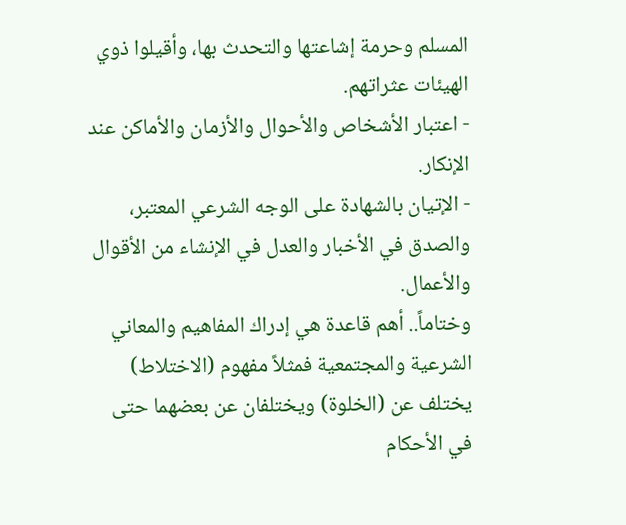المسلم وحرمة إشاعتها والتحدث بها، وأقيلوا ذوي الهيئات عثراتهم.
- اعتبار الأشخاص والأحوال والأزمان والأماكن عند الإنكار.
- الإتيان بالشهادة على الوجه الشرعي المعتبر، والصدق في الأخبار والعدل في الإنشاء من الأقوال والأعمال.
وختاماً.. أهم قاعدة هي إدراك المفاهيم والمعاني الشرعية والمجتمعية فمثلاً مفهوم (الاختلاط) يختلف عن (الخلوة) ويختلفان عن بعضهما حتى في الأحكام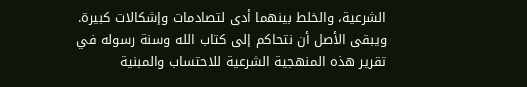الشرعية، والخلط بينهما أدى لتصادمات وإشكالات كبيرة. ويبقى الأصل أن نتحاكم إلى كتاب الله وسنة رسوله في تقرير هذه المنهجية الشرعية للاحتساب والمبنية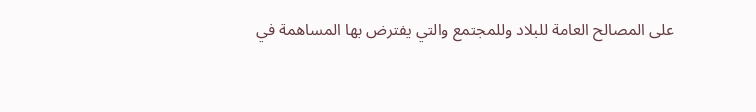على المصالح العامة للبلاد وللمجتمع والتي يفترض بها المساهمة في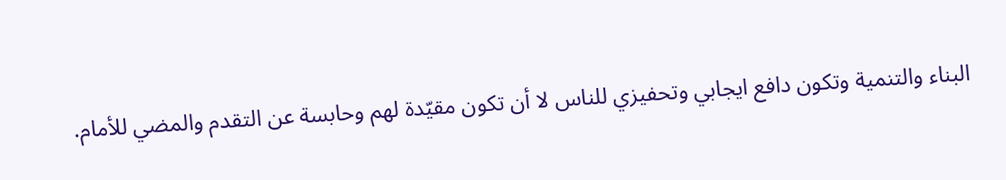البناء والتنمية وتكون دافع ايجابي وتحفيزي للناس لا أن تكون مقيّدة لهم وحابسة عن التقدم والمضي للأمام.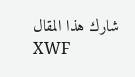شارك هذا المقال
XWF